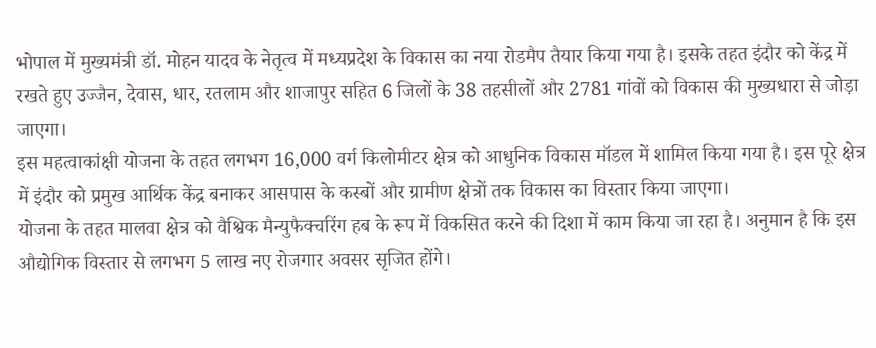भोपाल में मुख्यमंत्री डॉ. मोहन यादव के नेतृत्व में मध्यप्रदेश के विकास का नया रोडमैप तैयार किया गया है। इसके तहत इंदौर को केंद्र में रखते हुए उज्जैन, देवास, धार, रतलाम और शाजापुर सहित 6 जिलों के 38 तहसीलों और 2781 गांवों को विकास की मुख्यधारा से जोड़ा जाएगा।
इस महत्वाकांक्षी योजना के तहत लगभग 16,000 वर्ग किलोमीटर क्षेत्र को आधुनिक विकास मॉडल में शामिल किया गया है। इस पूरे क्षेत्र में इंदौर को प्रमुख आर्थिक केंद्र बनाकर आसपास के कस्बों और ग्रामीण क्षेत्रों तक विकास का विस्तार किया जाएगा।
योजना के तहत मालवा क्षेत्र को वैश्विक मैन्युफैक्चरिंग हब के रूप में विकसित करने की दिशा में काम किया जा रहा है। अनुमान है कि इस औद्योगिक विस्तार से लगभग 5 लाख नए रोजगार अवसर सृजित होंगे।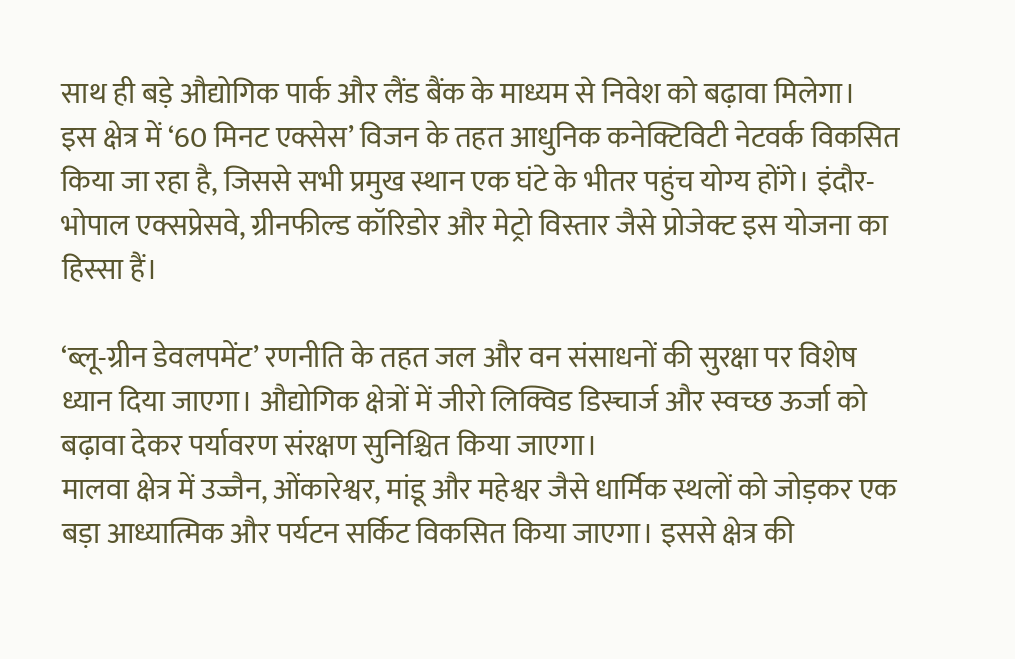साथ ही बड़े औद्योगिक पार्क और लैंड बैंक के माध्यम से निवेश को बढ़ावा मिलेगा।
इस क्षेत्र में ‘60 मिनट एक्सेस’ विजन के तहत आधुनिक कनेक्टिविटी नेटवर्क विकसित किया जा रहा है, जिससे सभी प्रमुख स्थान एक घंटे के भीतर पहुंच योग्य होंगे। इंदौर-भोपाल एक्सप्रेसवे, ग्रीनफील्ड कॉरिडोर और मेट्रो विस्तार जैसे प्रोजेक्ट इस योजना का हिस्सा हैं।

‘ब्लू-ग्रीन डेवलपमेंट’ रणनीति के तहत जल और वन संसाधनों की सुरक्षा पर विशेष ध्यान दिया जाएगा। औद्योगिक क्षेत्रों में जीरो लिक्विड डिस्चार्ज और स्वच्छ ऊर्जा को बढ़ावा देकर पर्यावरण संरक्षण सुनिश्चित किया जाएगा।
मालवा क्षेत्र में उज्जैन, ओंकारेश्वर, मांडू और महेश्वर जैसे धार्मिक स्थलों को जोड़कर एक बड़ा आध्यात्मिक और पर्यटन सर्किट विकसित किया जाएगा। इससे क्षेत्र की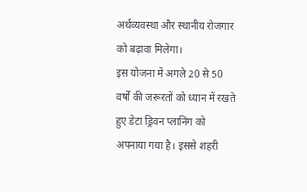अर्थव्यवस्था और स्थानीय रोजगार को बढ़ावा मिलेगा।
इस योजना में अगले 20 से 50 वर्षों की जरूरतों को ध्यान में रखते हुए डेटा ड्रिवन प्लानिंग को अपनाया गया है। इससे शहरी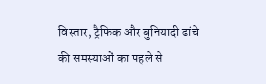विस्तार, ट्रैफिक और बुनियादी ढांचे की समस्याओं का पहले से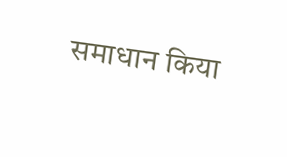समाधान किया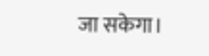जा सकेगा।